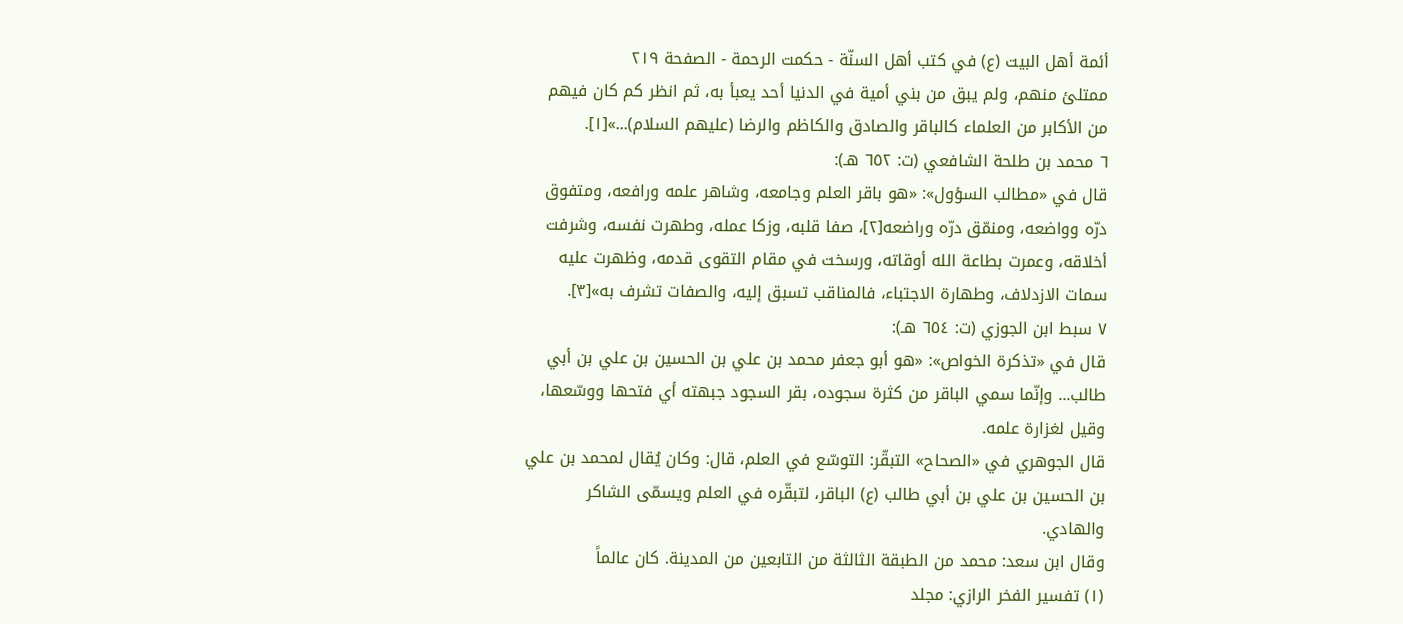أئمة أهل البيت (ع) في كتب أهل السنّة - حكمت الرحمة - الصفحة ٢١٩
ممتلئ منهم، ولم يبق من بني أمية في الدنيا أحد يعبأ به، ثم انظر كم كان فيهم من الأكابر من العلماء كالباقر والصادق والكاظم والرضا (عليهم السلام)...»[١].
٦ محمد بن طلحة الشافعي (ت: ٦٥٢ هـ):
قال في «مطالب السؤول»: «هو باقر العلم وجامعه، وشاهر علمه ورافعه، ومتفوق درّه وواضعه، ومنمّق درّه وراضعه[٢]، صفا قلبه، وزكا عمله، وطهرت نفسه، وشرفت أخلاقه، وعمرت بطاعة الله أوقاته، ورسخت في مقام التقوى قدمه، وظهرت عليه سمات الازدلاف، وطهارة الاجتباء، فالمناقب تسبق إليه، والصفات تشرف به»[٣].
٧ سبط ابن الجوزي (ت: ٦٥٤ هـ):
قال في «تذكرة الخواص»: «هو أبو جعفر محمد بن علي بن الحسين بن علي بن أبي طالب... وإنّما سمي الباقر من كثرة سجوده، بقر السجود جبهته أي فتحها ووسّعها، وقيل لغزارة علمه.
قال الجوهري في «الصحاح» التبقّر: التوسّع في العلم، قال: وكان يُقال لمحمد بن علي بن الحسين بن علي بن أبي طالب (ع) الباقر، لتبقّره في العلم ويسمّى الشاكر والهادي.
وقال ابن سعد: محمد من الطبقة الثالثة من التابعين من المدينة. كان عالماً
(١) تفسير الفخر الرازي: مجلد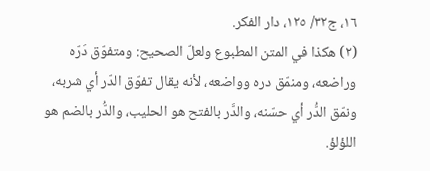١٦، ج٣٢/ ١٢٥، دار الفكر.
(٢) هكذا في المتن المطبوع ولعلّ الصحيح: ومتفوّق دَرّه وراضعه، ومنمّق دره وواضعه، لأنه يقال تفوّق الدّر أي شربه، ونمّق الدُّر أي حسّنه، والدَّر بالفتح هو الحليب، والدُّر بالضم هو اللؤلؤ.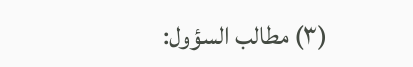(٣) مطالب السؤول: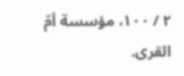٢ / ١٠٠، مؤسسة أمّ القرى.